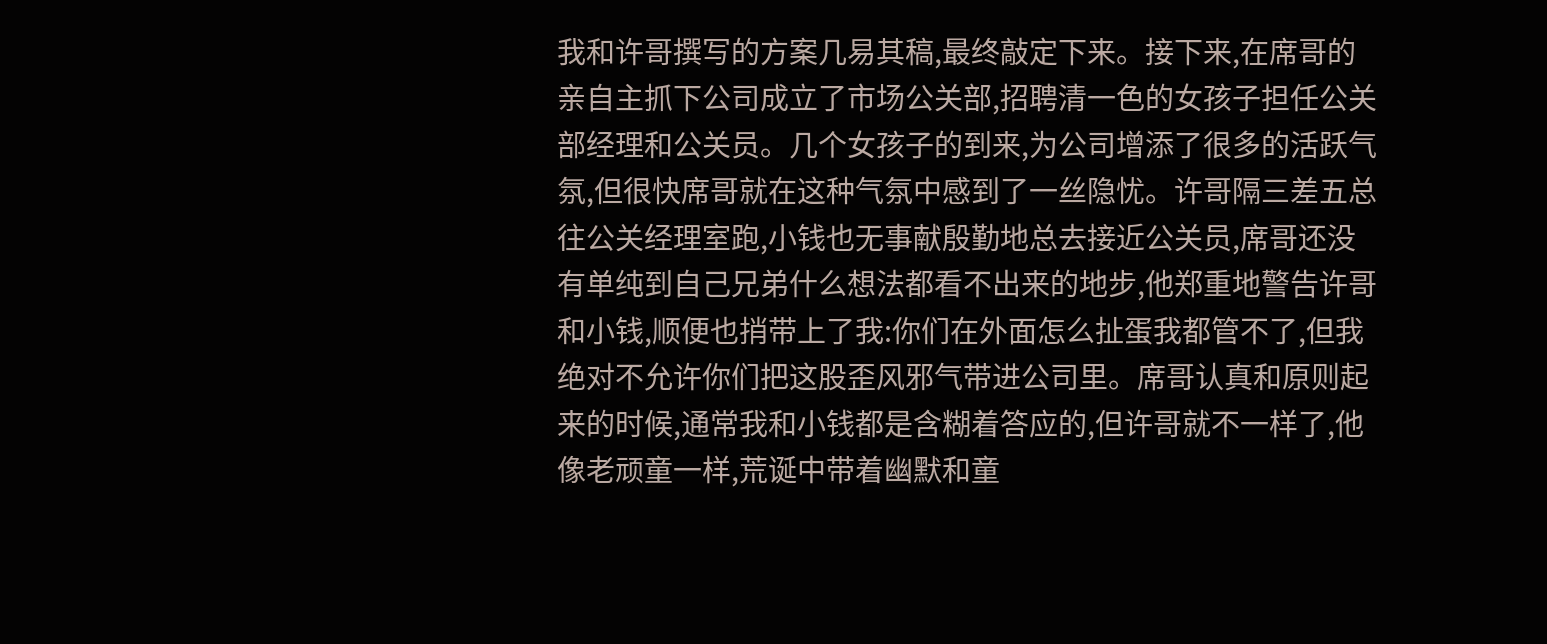我和许哥撰写的方案几易其稿,最终敲定下来。接下来,在席哥的亲自主抓下公司成立了市场公关部,招聘清一色的女孩子担任公关部经理和公关员。几个女孩子的到来,为公司增添了很多的活跃气氛,但很快席哥就在这种气氛中感到了一丝隐忧。许哥隔三差五总往公关经理室跑,小钱也无事献殷勤地总去接近公关员,席哥还没有单纯到自己兄弟什么想法都看不出来的地步,他郑重地警告许哥和小钱,顺便也捎带上了我:你们在外面怎么扯蛋我都管不了,但我绝对不允许你们把这股歪风邪气带进公司里。席哥认真和原则起来的时候,通常我和小钱都是含糊着答应的,但许哥就不一样了,他像老顽童一样,荒诞中带着幽默和童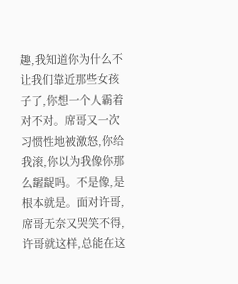趣,我知道你为什么不让我们靠近那些女孩子了,你想一个人霸着对不对。席哥又一次习惯性地被激怒,你给我滚,你以为我像你那么龌龊吗。不是像,是根本就是。面对许哥,席哥无奈又哭笑不得,许哥就这样,总能在这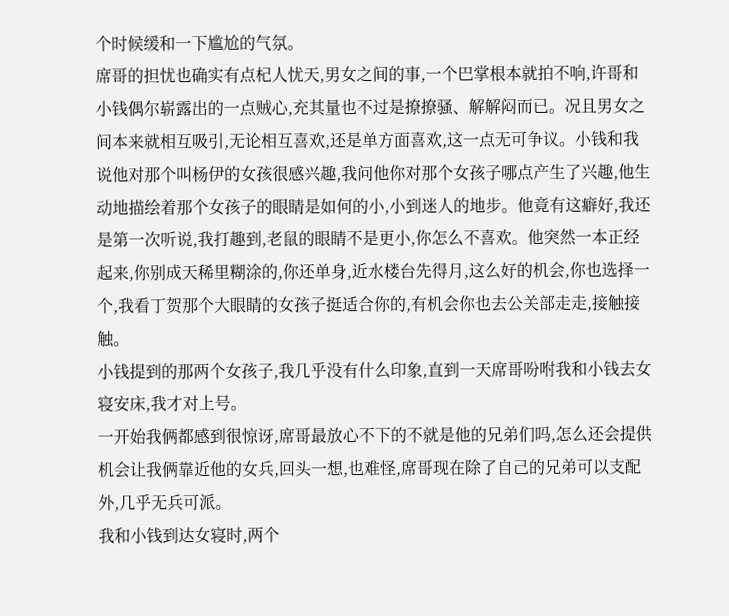个时候缓和一下尴尬的气氛。
席哥的担忧也确实有点杞人忧天,男女之间的事,一个巴掌根本就拍不响,许哥和小钱偶尔崭露出的一点贼心,充其量也不过是撩撩骚、解解闷而已。况且男女之间本来就相互吸引,无论相互喜欢,还是单方面喜欢,这一点无可争议。小钱和我说他对那个叫杨伊的女孩很感兴趣,我问他你对那个女孩子哪点产生了兴趣,他生动地描绘着那个女孩子的眼睛是如何的小,小到迷人的地步。他竟有这癖好,我还是第一次听说,我打趣到,老鼠的眼睛不是更小,你怎么不喜欢。他突然一本正经起来,你别成天稀里糊涂的,你还单身,近水楼台先得月,这么好的机会,你也选择一个,我看丁贺那个大眼睛的女孩子挺适合你的,有机会你也去公关部走走,接触接触。
小钱提到的那两个女孩子,我几乎没有什么印象,直到一天席哥吩咐我和小钱去女寝安床,我才对上号。
一开始我俩都感到很惊讶,席哥最放心不下的不就是他的兄弟们吗,怎么还会提供机会让我俩靠近他的女兵,回头一想,也难怪,席哥现在除了自己的兄弟可以支配外,几乎无兵可派。
我和小钱到达女寝时,两个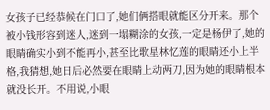女孩子已经恭候在门口了,她们俩搭眼就能区分开来。那个被小钱形容到迷人,迷到一塌糊涂的女孩,一定是杨伊了,她的眼睛确实小到不能再小,甚至比歌星林忆莲的眼睛还小上半格,我猜想,她日后必然要在眼睛上动两刀,因为她的眼睛根本就没长开。不用说,小眼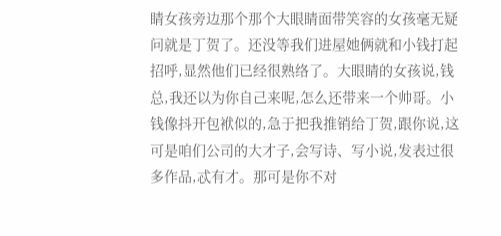睛女孩旁边那个那个大眼睛面带笑容的女孩毫无疑问就是丁贺了。还没等我们进屋她俩就和小钱打起招呼,显然他们已经很熟络了。大眼睛的女孩说,钱总,我还以为你自己来呢,怎么还带来一个帅哥。小钱像抖开包袱似的,急于把我推销给丁贺,跟你说,这可是咱们公司的大才子,会写诗、写小说,发表过很多作品,忒有才。那可是你不对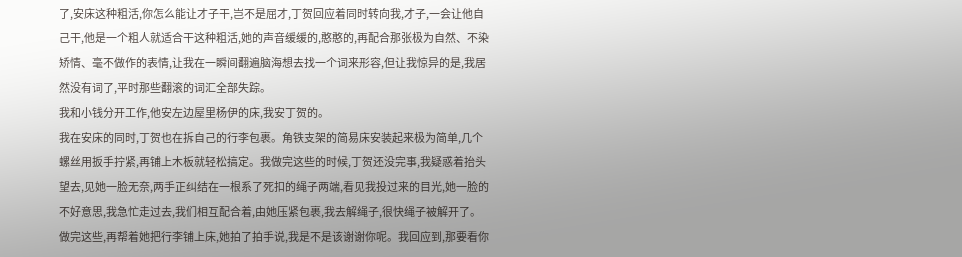了,安床这种粗活,你怎么能让才子干,岂不是屈才,丁贺回应着同时转向我,才子,一会让他自己干,他是一个粗人就适合干这种粗活,她的声音缓缓的,憨憨的,再配合那张极为自然、不染矫情、毫不做作的表情,让我在一瞬间翻遍脑海想去找一个词来形容,但让我惊异的是,我居然没有词了,平时那些翻滚的词汇全部失踪。
我和小钱分开工作,他安左边屋里杨伊的床,我安丁贺的。
我在安床的同时,丁贺也在拆自己的行李包裹。角铁支架的简易床安装起来极为简单,几个螺丝用扳手拧紧,再铺上木板就轻松搞定。我做完这些的时候,丁贺还没完事,我疑惑着抬头望去,见她一脸无奈,两手正纠结在一根系了死扣的绳子两端,看见我投过来的目光,她一脸的不好意思,我急忙走过去,我们相互配合着,由她压紧包裹,我去解绳子,很快绳子被解开了。做完这些,再帮着她把行李铺上床,她拍了拍手说,我是不是该谢谢你呢。我回应到,那要看你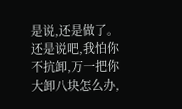是说,还是做了。还是说吧,我怕你不抗卸,万一把你大卸八块怎么办,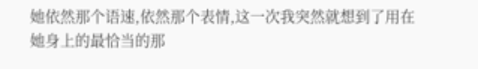她依然那个语速,依然那个表情,这一次我突然就想到了用在她身上的最恰当的那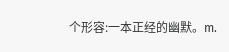个形容:一本正经的幽默。m.